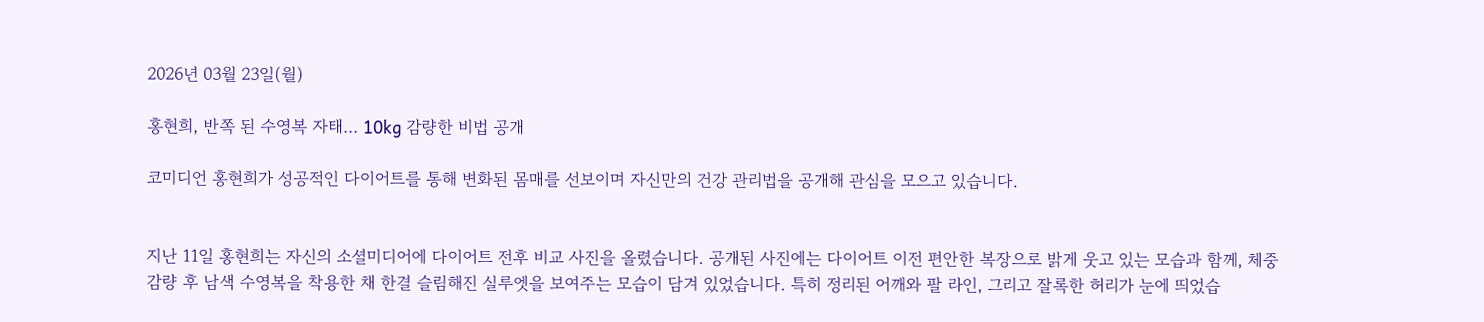2026년 03월 23일(월)

홍현희, 반쪽 된 수영복 자태... 10kg 감량한 비법 공개

코미디언 홍현희가 성공적인 다이어트를 통해 변화된 몸매를 선보이며 자신만의 건강 관리법을 공개해 관심을 모으고 있습니다.


지난 11일 홍현희는 자신의 소셜미디어에 다이어트 전후 비교 사진을 올렸습니다. 공개된 사진에는 다이어트 이전 편안한 복장으로 밝게 웃고 있는 모습과 함께, 체중 감량 후 남색 수영복을 착용한 채 한결 슬림해진 실루엣을 보여주는 모습이 담겨 있었습니다. 특히 정리된 어깨와 팔 라인, 그리고 잘록한 허리가 눈에 띄었습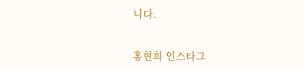니다.


홍현희 인스타그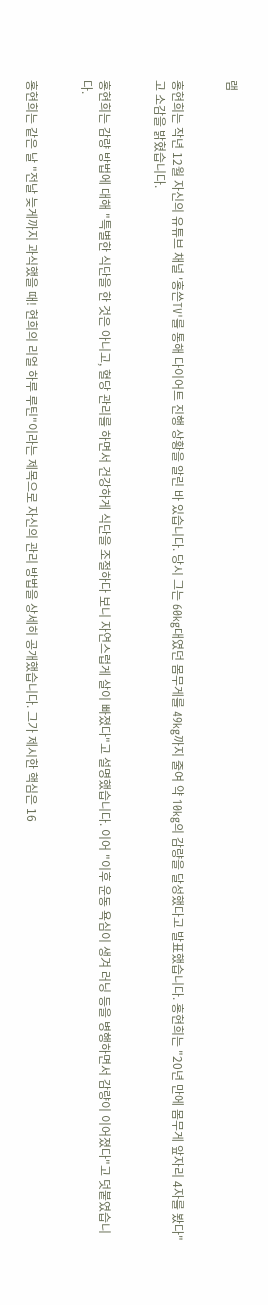램


홍현희는 작년 12월 자신의 유튜브 채널 '홍쓴TV'를 통해 다이어트 진행 상황을 알린 바 있습니다. 당시 그는 60kg대였던 몸무게를 49kg까지 줄여 약 10kg의 감량을 달성했다고 발표했습니다. 홍현희는 "20년 만에 몸무게 앞자리 4자를 봤다"고 소감을 밝혔습니다.


홍현희는 감량 방법에 대해 "특별한 식단을 한 것은 아니고, 혈당 관리를 하면서 건강하게 식단을 조절하다 보니 자연스럽게 살이 빠졌다"고 설명했습니다. 이어 "이후 운동 욕심이 생겨 러닝 등을 병행하면서 감량이 이어졌다"고 덧붙였습니다.


홍현희는 같은 날 "전날 늦게까지 과식했을 때! 현희의 리얼 하루 루틴"이라는 제목으로 자신의 관리 방법을 상세히 공개했습니다. 그가 제시한 핵심은 16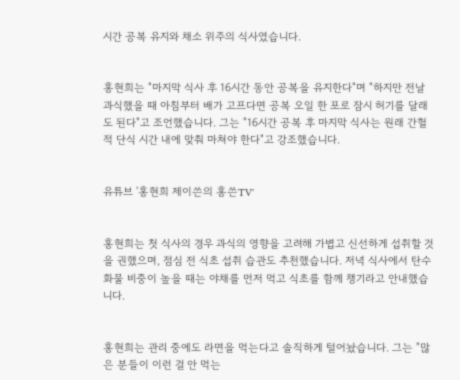시간 공복 유지와 채소 위주의 식사였습니다.


홍현희는 "마지막 식사 후 16시간 동안 공복을 유지한다"며 "하지만 전날 과식했을 때 아침부터 배가 고프다면 공복 오일 한 포로 잠시 허기를 달래도 된다"고 조언했습니다. 그는 "16시간 공복 후 마지막 식사는 원래 간헐적 단식 시간 내에 맞춰 마쳐야 한다"고 강조했습니다.


유튜브 '홍현희 제이쓴의 홍쓴TV'


홍현희는 첫 식사의 경우 과식의 영향을 고려해 가볍고 신선하게 섭취할 것을 권했으며, 점심 전 식초 섭취 습관도 추천했습니다. 저녁 식사에서 탄수화물 비중이 높을 때는 야채를 먼저 먹고 식초를 함께 챙기라고 안내했습니다.


홍현희는 관리 중에도 라면을 먹는다고 솔직하게 털어놨습니다. 그는 "많은 분들이 이런 걸 안 먹는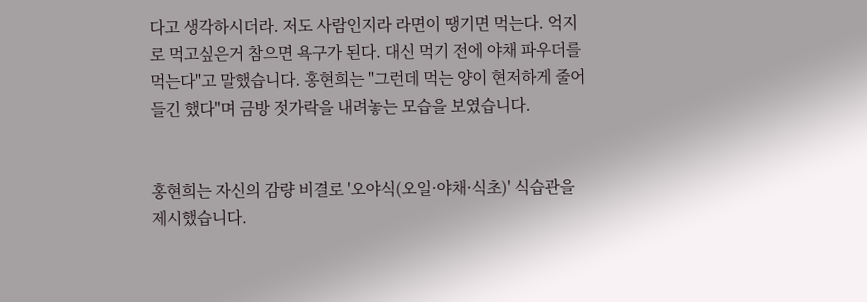다고 생각하시더라. 저도 사람인지라 라면이 땡기면 먹는다. 억지로 먹고싶은거 참으면 욕구가 된다. 대신 먹기 전에 야채 파우더를 먹는다"고 말했습니다. 홍현희는 "그런데 먹는 양이 현저하게 줄어들긴 했다"며 금방 젓가락을 내려놓는 모습을 보였습니다.


홍현희는 자신의 감량 비결로 '오야식(오일·야채·식초)' 식습관을 제시했습니다.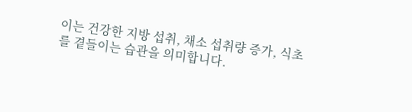이는 건강한 지방 섭취, 채소 섭취량 증가, 식초를 곁들이는 습관을 의미합니다.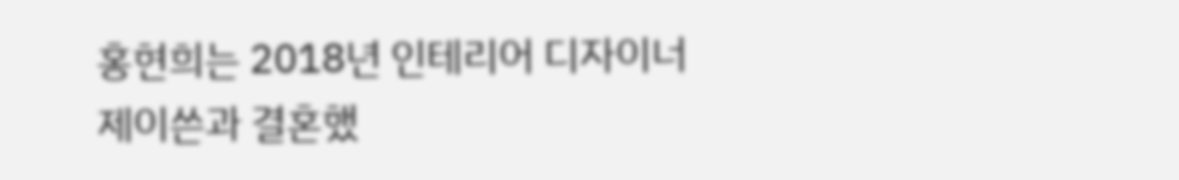홍현희는 2018년 인테리어 디자이너 제이쓴과 결혼했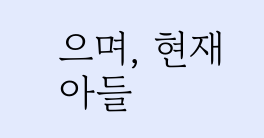으며, 현재 아들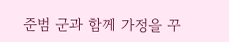준범 군과 함께 가정을 꾸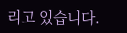리고 있습니다.